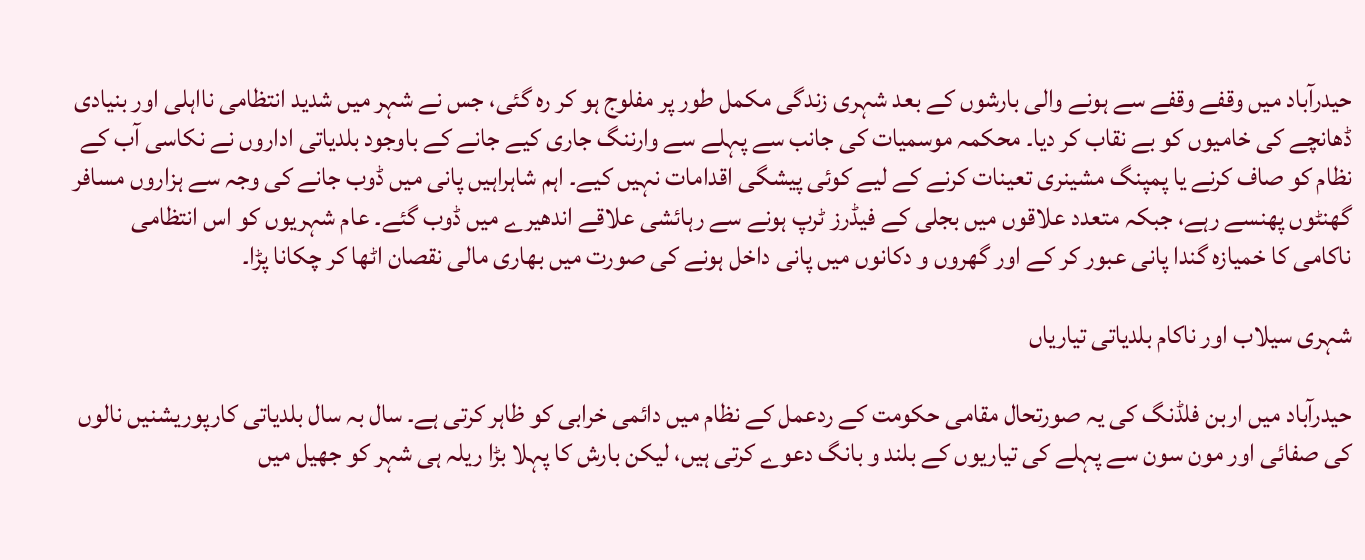حیدرآباد میں وقفے وقفے سے ہونے والی بارشوں کے بعد شہری زندگی مکمل طور پر مفلوج ہو کر رہ گئی، جس نے شہر میں شدید انتظامی نااہلی اور بنیادی ڈھانچے کی خامیوں کو بے نقاب کر دیا۔ محکمہ موسمیات کی جانب سے پہلے سے وارننگ جاری کیے جانے کے باوجود بلدیاتی اداروں نے نکاسی آب کے نظام کو صاف کرنے یا پمپنگ مشینری تعینات کرنے کے لیے کوئی پیشگی اقدامات نہیں کیے۔ اہم شاہراہیں پانی میں ڈوب جانے کی وجہ سے ہزاروں مسافر گھنٹوں پھنسے رہے، جبکہ متعدد علاقوں میں بجلی کے فیڈرز ٹرپ ہونے سے رہائشی علاقے اندھیرے میں ڈوب گئے۔ عام شہریوں کو اس انتظامی ناکامی کا خمیازہ گندا پانی عبور کر کے اور گھروں و دکانوں میں پانی داخل ہونے کی صورت میں بھاری مالی نقصان اٹھا کر چکانا پڑا۔

شہری سیلاب اور ناکام بلدیاتی تیاریاں

حیدرآباد میں اربن فلڈنگ کی یہ صورتحال مقامی حکومت کے ردعمل کے نظام میں دائمی خرابی کو ظاہر کرتی ہے۔ سال بہ سال بلدیاتی کارپوریشنیں نالوں کی صفائی اور مون سون سے پہلے کی تیاریوں کے بلند و بانگ دعوے کرتی ہیں، لیکن بارش کا پہلا بڑا ریلہ ہی شہر کو جھیل میں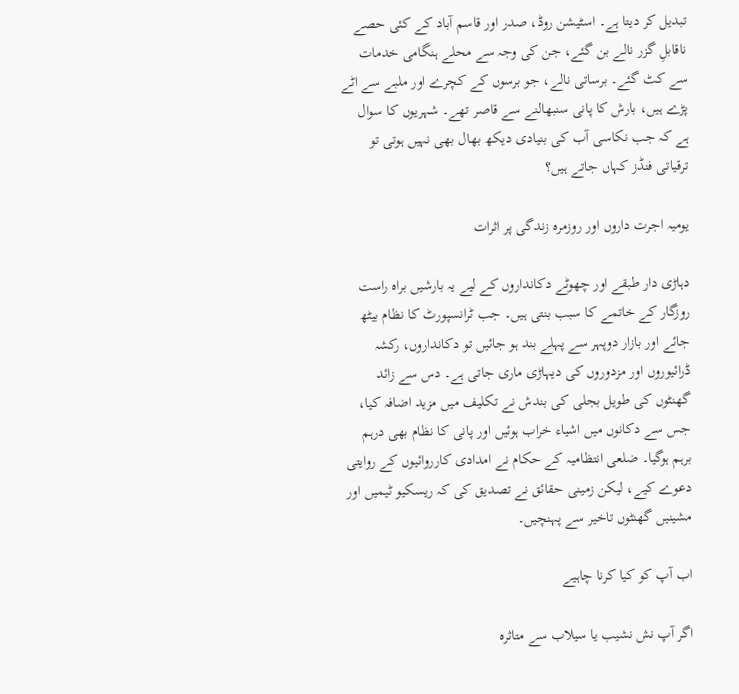تبدیل کر دیتا ہے۔ اسٹیشن روڈ، صدر اور قاسم آباد کے کئی حصے ناقابلِ گزر نالے بن گئے، جن کی وجہ سے محلے ہنگامی خدمات سے کٹ گئے۔ برساتی نالے، جو برسوں کے کچرے اور ملبے سے اٹے پڑے ہیں، بارش کا پانی سنبھالنے سے قاصر تھے۔ شہریوں کا سوال ہے کہ جب نکاسی آب کی بنیادی دیکھ بھال بھی نہیں ہوتی تو ترقیاتی فنڈز کہاں جاتے ہیں؟

یومیہ اجرت داروں اور روزمرہ زندگی پر اثرات

دہاڑی دار طبقے اور چھوٹے دکانداروں کے لیے یہ بارشیں براہ راست روزگار کے خاتمے کا سبب بنتی ہیں۔ جب ٹرانسپورٹ کا نظام بیٹھ جائے اور بازار دوپہر سے پہلے بند ہو جائیں تو دکانداروں، رکشہ ڈرائیوروں اور مزدوروں کی دیہاڑی ماری جاتی ہے۔ دس سے زائد گھنٹوں کی طویل بجلی کی بندش نے تکلیف میں مزید اضافہ کیا، جس سے دکانوں میں اشیاء خراب ہوئیں اور پانی کا نظام بھی درہم برہم ہوگیا۔ ضلعی انتظامیہ کے حکام نے امدادی کارروائیوں کے روایتی دعوے کیے، لیکن زمینی حقائق نے تصدیق کی کہ ریسکیو ٹیمیں اور مشینیں گھنٹوں تاخیر سے پہنچیں۔

اب آپ کو کیا کرنا چاہیے

اگر آپ نش نشیب یا سیلاب سے متاثرہ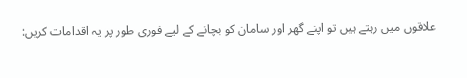علاقوں میں رہتے ہیں تو اپنے گھر اور سامان کو بچانے کے لیے فوری طور پر یہ اقدامات کریں: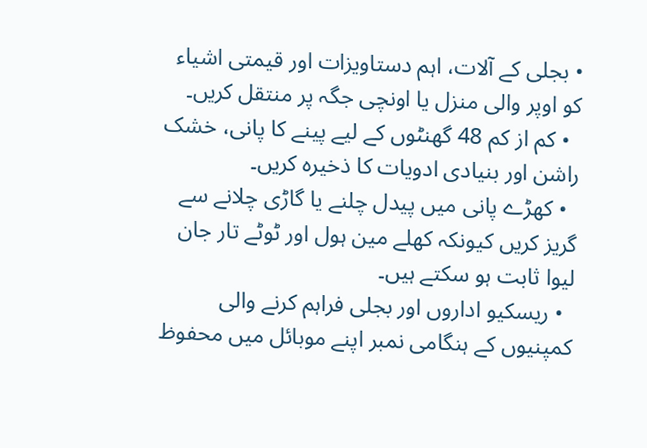• بجلی کے آلات، اہم دستاویزات اور قیمتی اشیاء کو اوپر والی منزل یا اونچی جگہ پر منتقل کریں۔
  • کم از کم 48 گھنٹوں کے لیے پینے کا پانی، خشک راشن اور بنیادی ادویات کا ذخیرہ کریں۔
  • کھڑے پانی میں پیدل چلنے یا گاڑی چلانے سے گریز کریں کیونکہ کھلے مین ہول اور ٹوٹے تار جان لیوا ثابت ہو سکتے ہیں۔
  • ریسکیو اداروں اور بجلی فراہم کرنے والی کمپنیوں کے ہنگامی نمبر اپنے موبائل میں محفوظ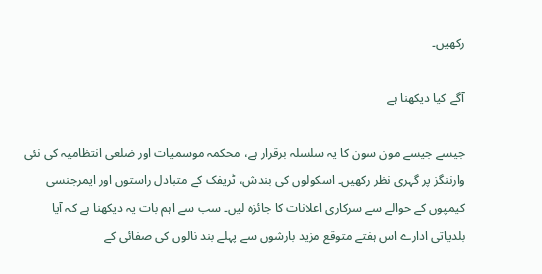رکھیں۔

آگے کیا دیکھنا ہے

جیسے جیسے مون سون کا یہ سلسلہ برقرار ہے، محکمہ موسمیات اور ضلعی انتظامیہ کی نئی وارننگز پر گہری نظر رکھیں۔ اسکولوں کی بندش، ٹریفک کے متبادل راستوں اور ایمرجنسی کیمپوں کے حوالے سے سرکاری اعلانات کا جائزہ لیں۔ سب سے اہم بات یہ دیکھنا ہے کہ آیا بلدیاتی ادارے اس ہفتے متوقع مزید بارشوں سے پہلے بند نالوں کی صفائی کے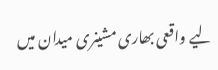لیے واقعی بھاری مشینری میدان میں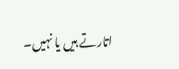اتارتے ہیں یا نہیں۔